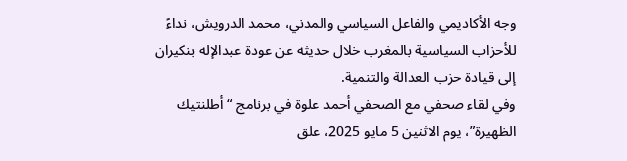وجه الأكاديمي والفاعل السياسي والمدني، محمد الدرويش، نداءً للأحزاب السياسية بالمغرب خلال حديثه عن عودة عبدالإله بنكيران إلى قيادة حزب العدالة والتنمية.
وفي لقاء صحفي مع الصحفي أحمد علوة في برنامج “أطلنتيك الظهيرة”، يوم الاثنين 5 مايو 2025، علق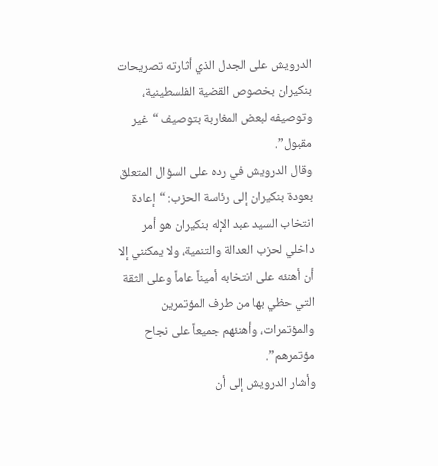الدرويش على الجدل الذي أثارته تصريحات بنكيران بخصوص القضية الفلسطينية، وتوصيفه لبعض المغاربة بتوصيف “غير مقبول”.
وقال الدرويش في رده على السؤال المتعلق بعودة بنكيران إلى رئاسة الحزب: “إعادة انتخاب السيد عبد الإله بنكيران هو أمر داخلي لحزب العدالة والتنمية، ولا يمكنني إلا أن أهنئه على انتخابه أميناً عاماً وعلى الثقة التي حظي بها من طرف المؤتمرين والمؤتمرات، وأهنئهم جميعاً على نجاح مؤتمرهم”.
وأشار الدرويش إلى أن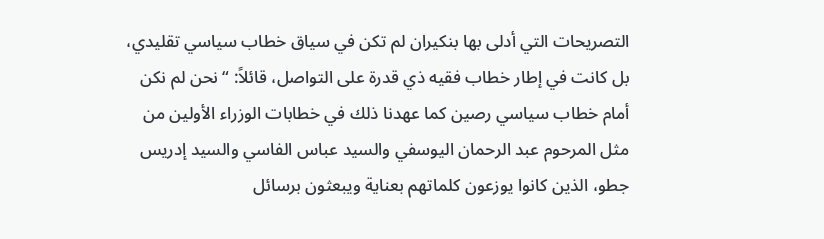التصريحات التي أدلى بها بنكيران لم تكن في سياق خطاب سياسي تقليدي، بل كانت في إطار خطاب فقيه ذي قدرة على التواصل، قائلاً: “نحن لم نكن أمام خطاب سياسي رصين كما عهدنا ذلك في خطابات الوزراء الأولين من مثل المرحوم عبد الرحمان اليوسفي والسيد عباس الفاسي والسيد إدريس جطو، الذين كانوا يوزعون كلماتهم بعناية ويبعثون برسائل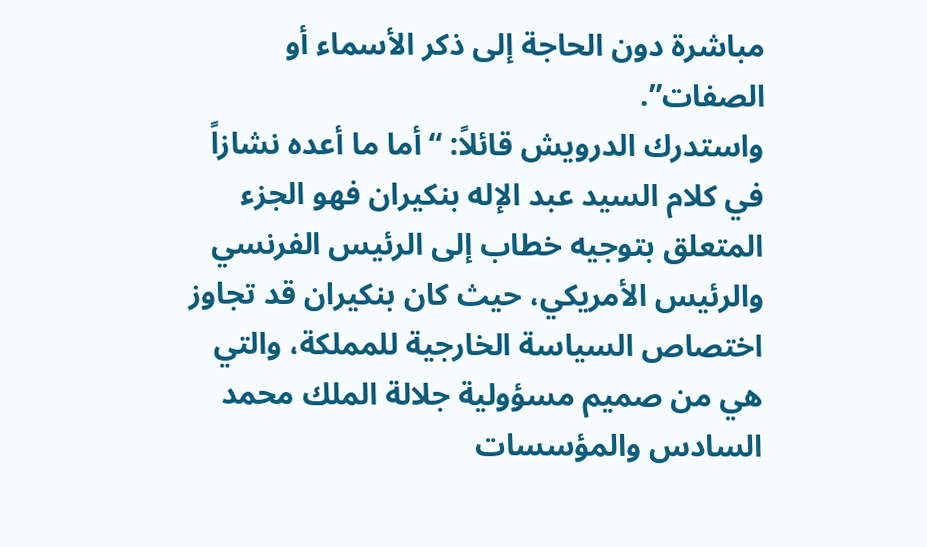مباشرة دون الحاجة إلى ذكر الأسماء أو الصفات”.
واستدرك الدرويش قائلاً: “أما ما أعده نشازاً في كلام السيد عبد الإله بنكيران فهو الجزء المتعلق بتوجيه خطاب إلى الرئيس الفرنسي والرئيس الأمريكي، حيث كان بنكيران قد تجاوز اختصاص السياسة الخارجية للمملكة، والتي هي من صميم مسؤولية جلالة الملك محمد السادس والمؤسسات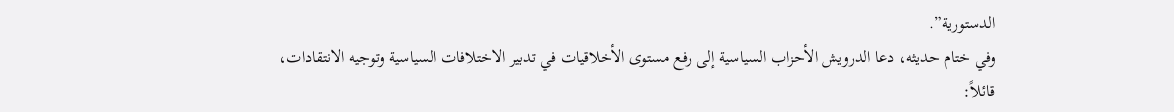الدستورية”.
وفي ختام حديثه، دعا الدرويش الأحزاب السياسية إلى رفع مستوى الأخلاقيات في تدبير الاختلافات السياسية وتوجيه الانتقادات، قائلاً: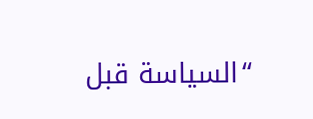“السياسة قبل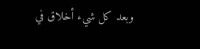وبعد كل شيء أخلاق في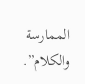الممارسة والكلام”.